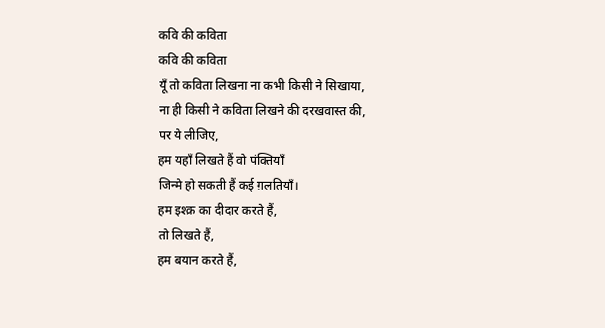कवि की कविता
कवि की कविता
यूँ तो कविता लिखना ना कभी किसी ने सिखाया,
ना ही किसी ने कविता लिखने की दरखवास्त की,
पर ये लीजिए,
हम यहाँ लिखते हैं वो पंक्तियाँ
जिन्मे हो सकती हैं कई ग़लतियाँ।
हम इश्क़ का दीदार करते हैं,
तो लिखते हैं,
हम बयान करते हैं,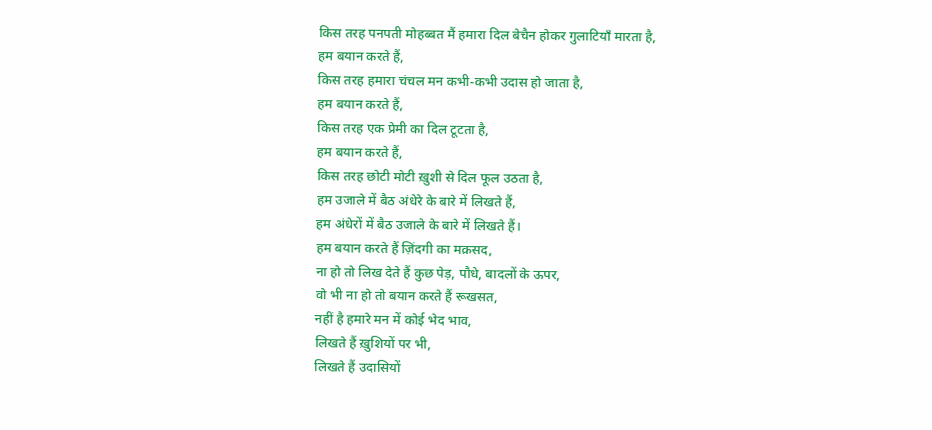किस तरह पनपती मोहब्बत मैं हमारा दिल बेचैन होकर गुलाटियाँ मारता है,
हम बयान करते हैं,
किस तरह हमारा चंचल मन कभी-कभी उदास हो जाता है,
हम बयान करते हैं,
किस तरह एक प्रेमी का दिल टूटता है,
हम बयान करते हैं,
किस तरह छोटी मोटी ख़ुशी से दिल फूल उठता है,
हम उजाले में बैठ अंधेरे के बारे में लिखते हैं,
हम अंधेरों में बैठ उजाले के बारे में लिखते हैं।
हम बयान करते हैं ज़िंदगी का मक़सद,
ना हो तो लिख देते हैं कुछ पेड़, पौधे, बादलों के ऊपर,
वो भी ना हो तो बयान करते हैं रूखसत,
नहीं है हमारे मन में कोई भेद भाव,
लिखते हैं ख़ुशियों पर भी,
लिखते हैं उदासियों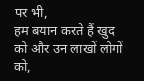पर भी,
हम बयान करते हैं खुद को और उन लाखों लोगों को,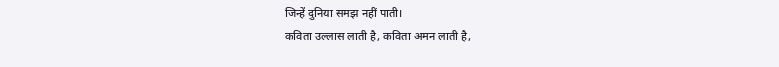जिन्हें दुनिया समझ नहीं पाती।
कविता उल्लास लाती है, कविता अमन लाती है,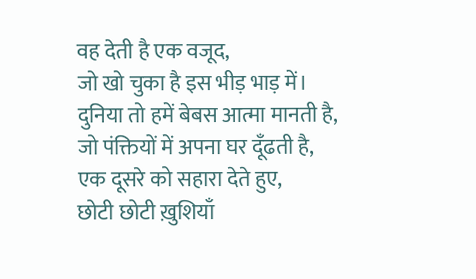वह देती है एक वजूद,
जो खो चुका है इस भीड़ भाड़ में।
दुनिया तो हमें बेबस आत्मा मानती है,
जो पंक्तियों में अपना घर दूँढती है,
एक दूसरे को सहारा देते हुए,
छोटी छोटी ख़ुशियाँ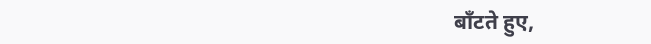बाँटते हुए,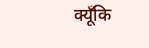क्यूँकि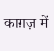काग़ज़ में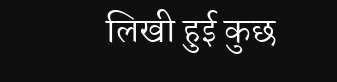लिखी हुई कुछ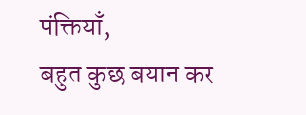पंक्तियाँ,
बहुत कुछ बयान कर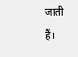जाती हैं।